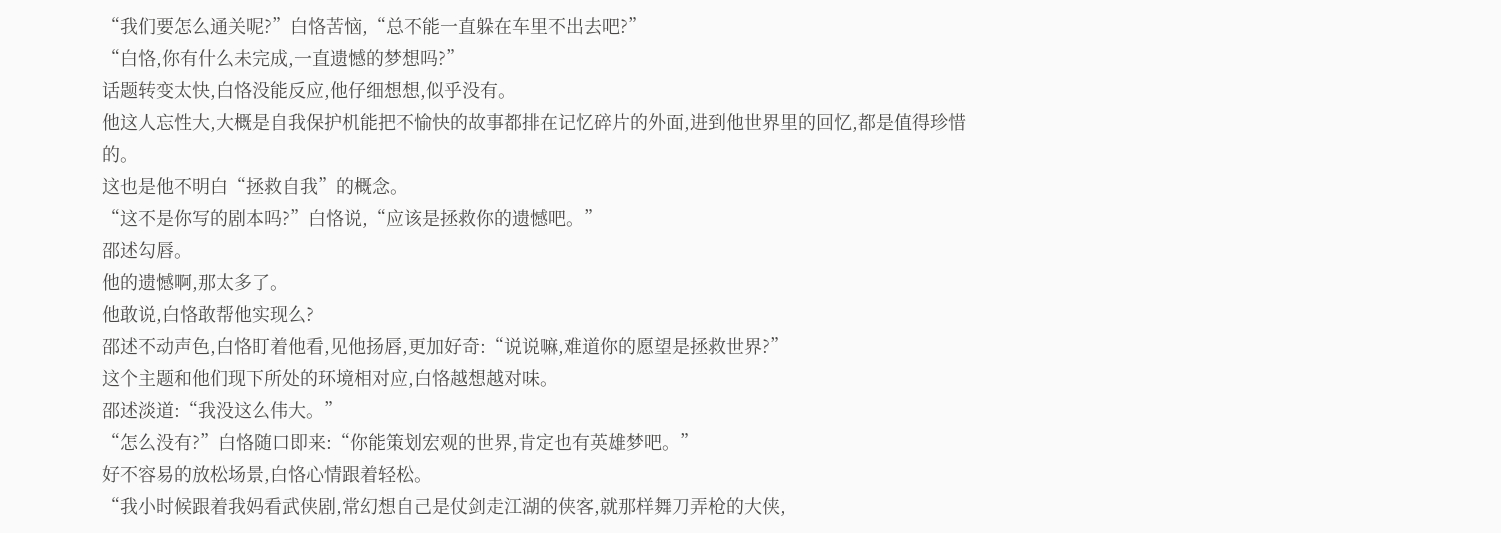“我们要怎么通关呢?”白恪苦恼,“总不能一直躲在车里不出去吧?”
“白恪,你有什么未完成,一直遗憾的梦想吗?”
话题转变太快,白恪没能反应,他仔细想想,似乎没有。
他这人忘性大,大概是自我保护机能把不愉快的故事都排在记忆碎片的外面,进到他世界里的回忆,都是值得珍惜的。
这也是他不明白“拯救自我”的概念。
“这不是你写的剧本吗?”白恪说,“应该是拯救你的遗憾吧。”
邵述勾唇。
他的遗憾啊,那太多了。
他敢说,白恪敢帮他实现么?
邵述不动声色,白恪盯着他看,见他扬唇,更加好奇:“说说嘛,难道你的愿望是拯救世界?”
这个主题和他们现下所处的环境相对应,白恪越想越对味。
邵述淡道:“我没这么伟大。”
“怎么没有?”白恪随口即来:“你能策划宏观的世界,肯定也有英雄梦吧。”
好不容易的放松场景,白恪心情跟着轻松。
“我小时候跟着我妈看武侠剧,常幻想自己是仗剑走江湖的侠客,就那样舞刀弄枪的大侠,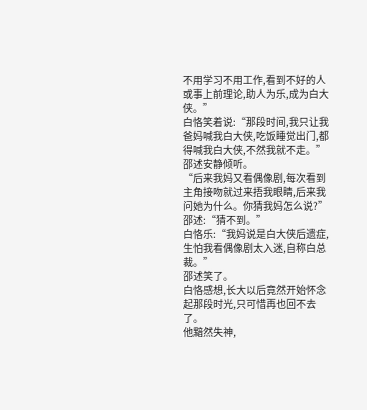不用学习不用工作,看到不好的人或事上前理论,助人为乐,成为白大侠。”
白恪笑着说:“那段时间,我只让我爸妈喊我白大侠,吃饭睡觉出门,都得喊我白大侠,不然我就不走。”
邵述安静倾听。
“后来我妈又看偶像剧,每次看到主角接吻就过来捂我眼睛,后来我问她为什么。你猜我妈怎么说?”
邵述:“猜不到。”
白恪乐:“我妈说是白大侠后遗症,生怕我看偶像剧太入迷,自称白总裁。”
邵述笑了。
白恪感想,长大以后竟然开始怀念起那段时光,只可惜再也回不去了。
他黯然失神,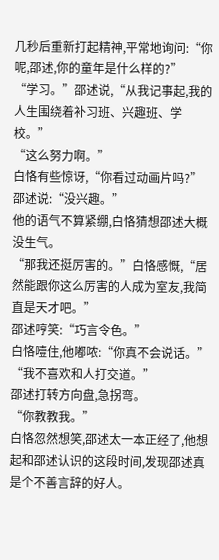几秒后重新打起精神,平常地询问:“你呢,邵述,你的童年是什么样的?”
“学习。”邵述说,“从我记事起,我的人生围绕着补习班、兴趣班、学校。”
“这么努力啊。”
白恪有些惊讶,“你看过动画片吗?”
邵述说:“没兴趣。”
他的语气不算紧绷,白恪猜想邵述大概没生气。
“那我还挺厉害的。”白恪感慨,“居然能跟你这么厉害的人成为室友,我简直是天才吧。”
邵述哼笑:“巧言令色。”
白恪噎住,他嘟哝:“你真不会说话。”
“我不喜欢和人打交道。”
邵述打转方向盘,急拐弯。
“你教教我。”
白恪忽然想笑,邵述太一本正经了,他想起和邵述认识的这段时间,发现邵述真是个不善言辞的好人。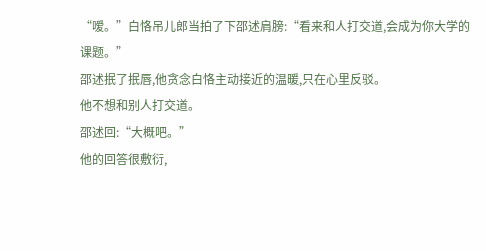“嗳。”白恪吊儿郎当拍了下邵述肩膀:“看来和人打交道,会成为你大学的课题。”
邵述抿了抿唇,他贪念白恪主动接近的温暖,只在心里反驳。
他不想和别人打交道。
邵述回:“大概吧。”
他的回答很敷衍,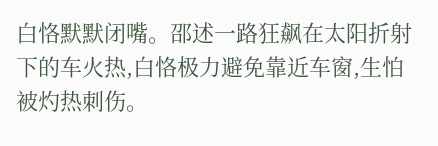白恪默默闭嘴。邵述一路狂飙在太阳折射下的车火热,白恪极力避免靠近车窗,生怕被灼热刺伤。